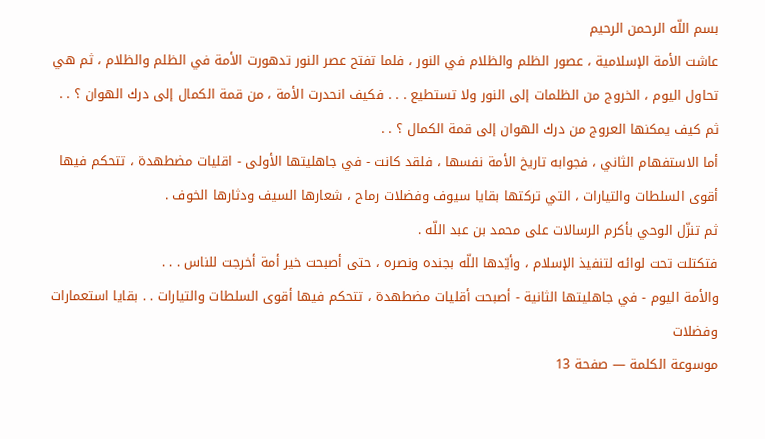بسم اللّه الرحمن الرحيم
عاشت الأمة الإسلامية ، عصور الظلم والظلام في النور ، فلما تفتح عصر النور تدهورت الأمة في الظلم والظلام ، ثم هي تحاول اليوم ، الخروج من الظلمات إلى النور ولا تستطيع . . . فكيف انحدرت الأمة ، من قمة الكمال إلى درك الهوان ؟ . . ثم كيف يمكنها العروج من درك الهوان إلى قمة الكمال ؟ . .
أما الاستفهام الثاني ، فجوابه تاريخ الأمة نفسها ، فلقد كانت - في جاهليتها الأولى - اقليات مضطهدة ، تتحكم فيها أقوى السلطات والتيارات ، التي تركتها بقايا سيوف وفضلات رماح ، شعارها السيف ودثارها الخوف .
ثم تنزّل الوحي بأكرم الرسالات على محمد بن عبد اللّه .
فتكتلت تحت لوائه لتنفيذ الإسلام ، وأيّدها اللّه بجنده ونصره ، حتى أصبحت خير أمة أخرجت للناس . . .
والأمة اليوم - في جاهليتها الثانية - أصبحت أقليات مضطهدة ، تتحكم فيها أقوى السلطات والتيارات . . بقايا استعمارات وفضلات
موسوعة الكلمة — صفحة 13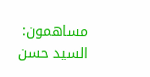مساهمون: السيد حسن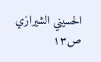الحسيني الشيرازي
ص١٣